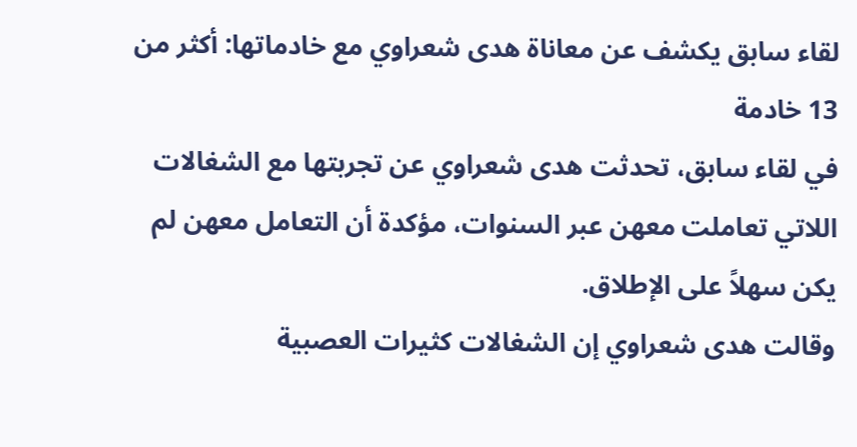لقاء سابق يكشف عن معاناة هدى شعراوي مع خادماتها: أكثر من 13 خادمة
في لقاء سابق، تحدثت هدى شعراوي عن تجربتها مع الشغالات اللاتي تعاملت معهن عبر السنوات، مؤكدة أن التعامل معهن لم يكن سهلاً على الإطلاق.
وقالت هدى شعراوي إن الشغالات كثيرات العصبية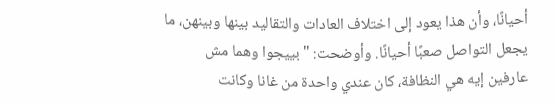أحيانًا، وأن هذا يعود إلى اختلاف العادات والتقاليد بينها وبينهن، ما يجعل التواصل صعبًا أحيانًا. وأوضحت: "بييجوا وهما مش عارفين إيه هي النظافة، كان عندي واحدة من غانا وكانت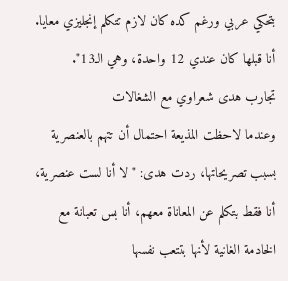بتحكي عربي ورغم كده كان لازم تتكلم إنجليزي معايا. أنا قبلها كان عندي 12 واحدة، وهي الـ13".
تجارب هدى شعراوي مع الشغالات
وعندما لاحظت المذيعة احتمال أن تتهم بالعنصرية بسبب تصريحاتها، ردت هدى: "لا أنا لست عنصرية، أنا فقط بتكلم عن المعاناة معهم، أنا بس تعبانة مع الخادمة الغانية لأنها بتتعب نفسها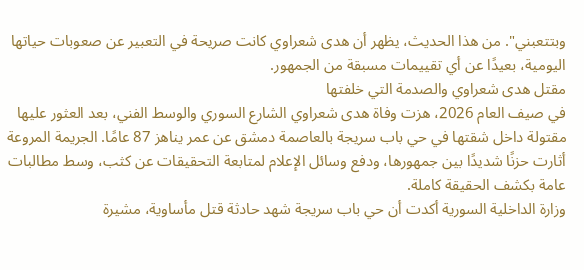وبتتعبني". من هذا الحديث، يظهر أن هدى شعراوي كانت صريحة في التعبير عن صعوبات حياتها اليومية، بعيدًا عن أي تقييمات مسبقة من الجمهور.
مقتل هدى شعراوي والصدمة التي خلفتها
في صيف العام 2026، هزت وفاة هدى شعراوي الشارع السوري والوسط الفني، بعد العثور عليها مقتولة داخل شقتها في حي باب سريجة بالعاصمة دمشق عن عمر يناهز 87 عامًا. الجريمة المروعة أثارت حزنًا شديدًا بين جمهورها، ودفع وسائل الإعلام لمتابعة التحقيقات عن كثب، وسط مطالبات عامة بكشف الحقيقة كاملة.
وزارة الداخلية السورية أكدت أن حي باب سريجة شهد حادثة قتل مأساوية، مشيرة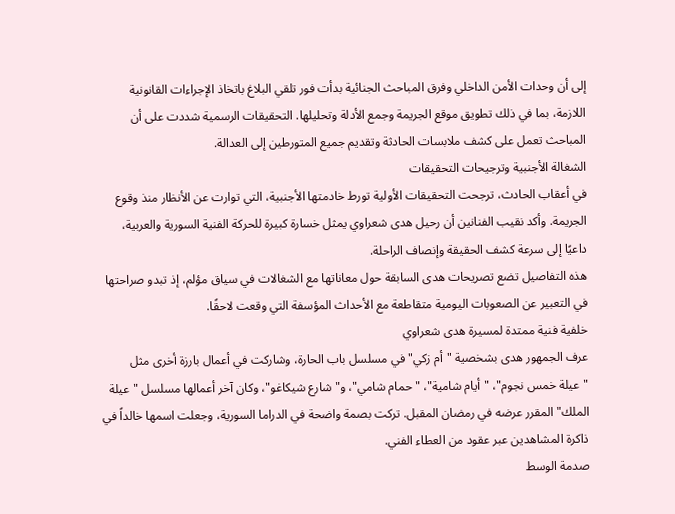إلى أن وحدات الأمن الداخلي وفرق المباحث الجنائية بدأت فور تلقي البلاغ باتخاذ الإجراءات القانونية اللازمة، بما في ذلك تطويق موقع الجريمة وجمع الأدلة وتحليلها. التحقيقات الرسمية شددت على أن المباحث تعمل على كشف ملابسات الحادثة وتقديم جميع المتورطين إلى العدالة.
الشغالة الأجنبية وترجيحات التحقيقات
في أعقاب الحادث، ترجحت التحقيقات الأولية تورط خادمتها الأجنبية، التي توارت عن الأنظار منذ وقوع الجريمة. وأكد نقيب الفنانين أن رحيل هدى شعراوي يمثل خسارة كبيرة للحركة الفنية السورية والعربية، داعيًا إلى سرعة كشف الحقيقة وإنصاف الراحلة.
هذه التفاصيل تضع تصريحات هدى السابقة حول معاناتها مع الشغالات في سياق مؤلم، إذ تبدو صراحتها في التعبير عن الصعوبات اليومية متقاطعة مع الأحداث المؤسفة التي وقعت لاحقًا.
خلفية فنية ممتدة لمسيرة هدى شعراوي
عرف الجمهور هدى بشخصية "أم زكي" في مسلسل باب الحارة، وشاركت في أعمال بارزة أخرى مثل "عيلة خمس نجوم"، "أيام شامية"، "حمام شامي"، و"شارع شيكاغو"، وكان آخر أعمالها مسلسل "عيلة الملك" المقرر عرضه في رمضان المقبل. تركت بصمة واضحة في الدراما السورية، وجعلت اسمها خالداً في ذاكرة المشاهدين عبر عقود من العطاء الفني.
صدمة الوسط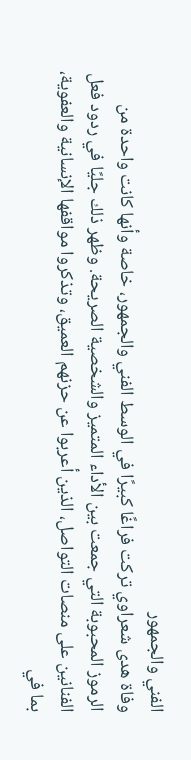الفني والجمهور
وفاة هدى شعراوي تركت فراغًا كبيرًا في الوسط الفني والجمهور، خاصة وأنها كانت واحدة من الرموز المحبوبة التي جمعت بين الأداء المتميز والشخصية الصريحة. وظهر ذلك جليًا في ردود فعل الفنانين على منصات التواصل، الذين أعربوا عن حزنهم العميق، وتذكروا مواقفها الإنسانية والعفوية، بما في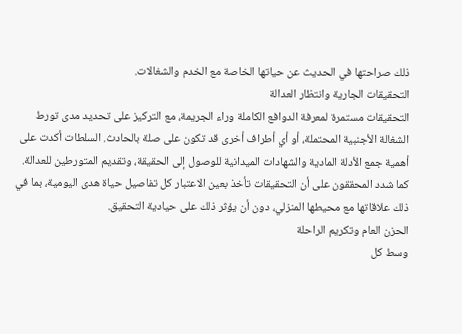ذلك صراحتها في الحديث عن حياتها الخاصة مع الخدم والشغالات.
التحقيقات الجارية وانتظار العدالة
التحقيقات مستمرة لمعرفة الدوافع الكاملة وراء الجريمة، مع التركيز على تحديد مدى تورط الشغالة الأجنبية المحتملة، أو أي أطراف أخرى قد تكون على صلة بالحادث. السلطات أكدت على أهمية جمع الأدلة المادية والشهادات الميدانية للوصول إلى الحقيقة، وتقديم المتورطين للعدالة.
كما شدد المحققون على أن التحقيقات تأخذ بعين الاعتبار كل تفاصيل حياة هدى اليومية، بما في ذلك علاقاتها مع محيطها المنزلي، دون أن يؤثر ذلك على حيادية التحقيق.
الحزن العام وتكريم الراحلة
وسط كل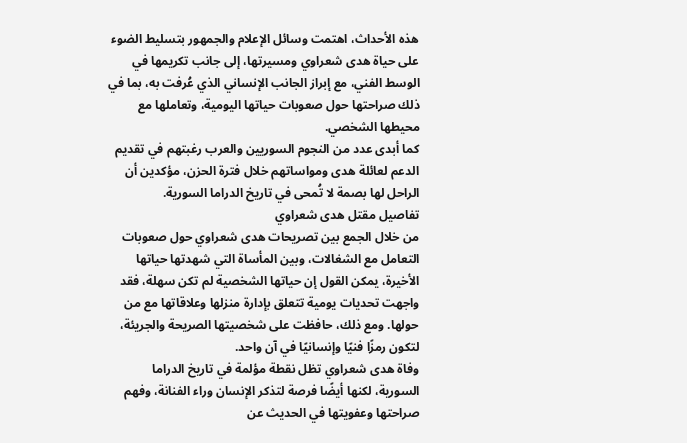هذه الأحداث، اهتمت وسائل الإعلام والجمهور بتسليط الضوء على حياة هدى شعراوي ومسيرتها، إلى جانب تكريمها في الوسط الفني، مع إبراز الجانب الإنساني الذي عُرفت به، بما في ذلك صراحتها حول صعوبات حياتها اليومية، وتعاملها مع محيطها الشخصي.
كما أبدى عدد من النجوم السوريين والعرب رغبتهم في تقديم الدعم لعائلة هدى ومواساتهم خلال فترة الحزن، مؤكدين أن الراحل لها بصمة لا تُمحى في تاريخ الدراما السورية.
تفاصيل مقتل هدى شعراوي
من خلال الجمع بين تصريحات هدى شعراوي حول صعوبات التعامل مع الشغالات، وبين المأساة التي شهدتها حياتها الأخيرة، يمكن القول إن حياتها الشخصية لم تكن سهلة، فقد واجهت تحديات يومية تتعلق بإدارة منزلها وعلاقاتها مع من حولها. ومع ذلك، حافظت على شخصيتها الصريحة والجريئة، لتكون رمزًا فنيًا وإنسانيًا في آن واحد.
وفاة هدى شعراوي تظل نقطة مؤلمة في تاريخ الدراما السورية، لكنها أيضًا فرصة لتذكر الإنسان وراء الفنانة، وفهم صراحتها وعفويتها في الحديث عن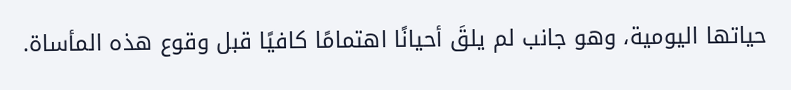حياتها اليومية، وهو جانب لم يلقَ أحيانًا اهتمامًا كافيًا قبل وقوع هذه المأساة.